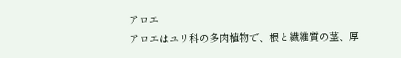アロエ
アロエはユリ科の多肉植物で、根と繊維質の茎、厚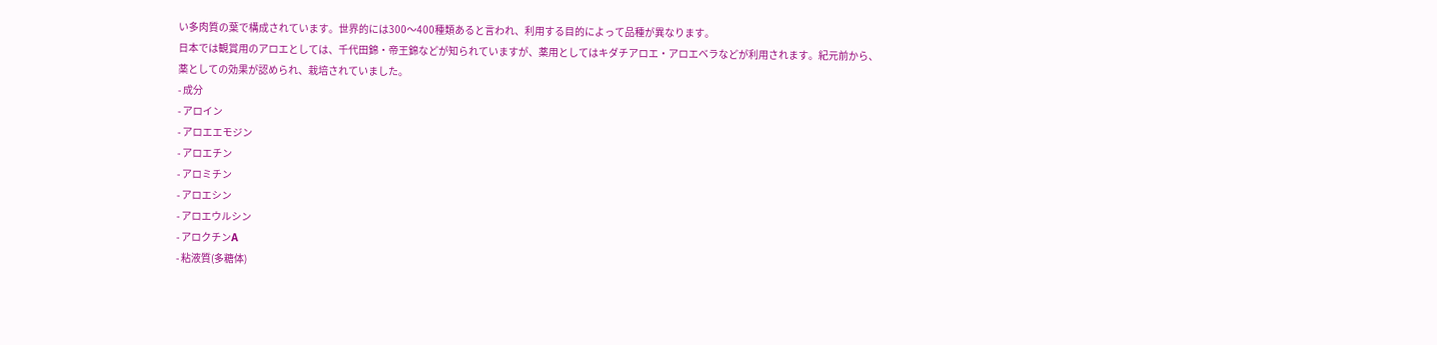い多肉質の葉で構成されています。世界的には300〜400種類あると言われ、利用する目的によって品種が異なります。
日本では観賞用のアロエとしては、千代田錦・帝王錦などが知られていますが、薬用としてはキダチアロエ・アロエベラなどが利用されます。紀元前から、薬としての効果が認められ、栽培されていました。
- 成分
- アロイン
- アロエエモジン
- アロエチン
- アロミチン
- アロエシン
- アロエウルシン
- アロクチンA
- 粘液質(多糖体)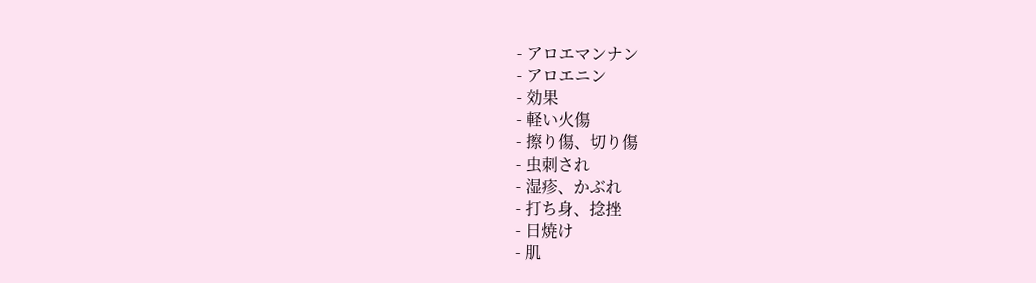- アロエマンナン
- アロエニン
- 効果
- 軽い火傷
- 擦り傷、切り傷
- 虫刺され
- 湿疹、かぶれ
- 打ち身、捻挫
- 日焼け
- 肌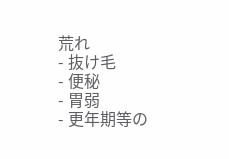荒れ
- 抜け毛
- 便秘
- 胃弱
- 更年期等の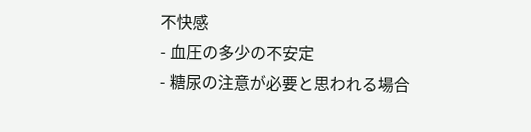不快感
- 血圧の多少の不安定
- 糖尿の注意が必要と思われる場合